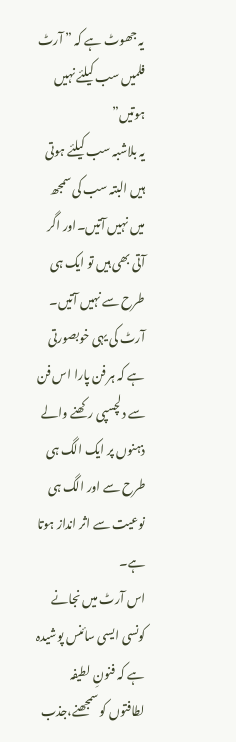یہ جھوٹ ہے کہ ” آرٹ فلمیں سب کیلئے نہیں ہوتیں”
یہ بلاشبہ سب کیلئے ہوتی ہیں البتہ سب کی سمجھ میں نہیں آتیں۔اور اگر آتی بھی ہیں تو ایک ہی طرح سے نہیں آتیں۔
آرٹ کی یہی خوبصورتی ہے کہ ہر فن پارا اس فن سے دلچسپی رکھنے والے ذہنوں پر ایک الگ ہی طرح سے اور الگ ہی نوعیت سے اثر انداز ہوتا ہے۔
اس آرٹ میں نجانے کونسی ایسی سائنس پوشیدہ ہے کہ فنونِ لطیفہ لطافتوں کو سمجھنے،جذب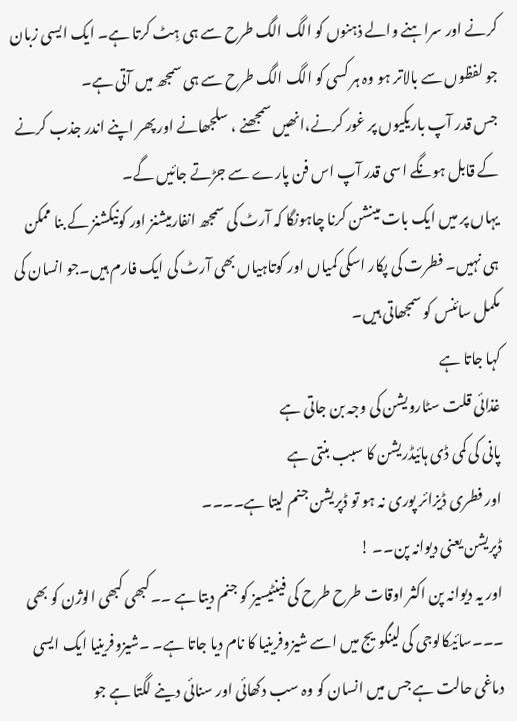کرنے اور سراہنے والے ذہنوں کو الگ الگ طرح سے ہی ہِٹ کرتا ہے۔ ایک ایسی زبان جو لفظوں سے بالاتر ہو وہ ہر کسی کو الگ الگ طرح سے ہی سمجھ میں آتی ہے۔
جس قدر آپ باریکیوں پر غور کرنے،انھیں سمجھنے ، سلجھانے اور پھر اپنے اندر جذب کرنے کے قابل ہونگے اسی قدر آپ اس فن پارے سے جڑتے جائیں گے۔
یہاں پر میں ایک بات مینشن کرنا چاہونگا کہ آرٹ کی سمجھ انفارمیشنز اور کونیکشنز کے بنا ممکن ہی نہیں۔ فطرت کی پکار اسکی کمیاں اور کوتاہیاں بھی آرٹ کی ایک فارم ہیں۔جو انسان کی مکمل سائنس کو سمجھاتی ہیں۔
کہا جاتا ہے
غذائی قلت سٹارویشن کی وجہ بن جاتی ہے
پانی کی کمی ڈی ہائیڈریشن کا سبب بنتی ہے
اور فطری ڈیزائر پوری نہ ہو تو ڈپریشن جنم لیتا ہے۔۔۔۔
ڈپریشن یعنی دیوانہ پن۔۔ !
اور یہ دیوانہ پن اکثر اوقات طرح طرح کی فینٹیسیز کو جنم دیتا ہے ۔۔کبھی کبھی الوژن کو بھی ۔۔۔سائیکالوجی کی لینگویج میں اسے شیزوفرینیا کا نام دیا جاتا ہے۔ ۔شیزوفرینیا ایک ایسی دماغی حالت ہے جس میں انسان کو وہ سب دکھائی اور سنائی دینے لگتا ہے جو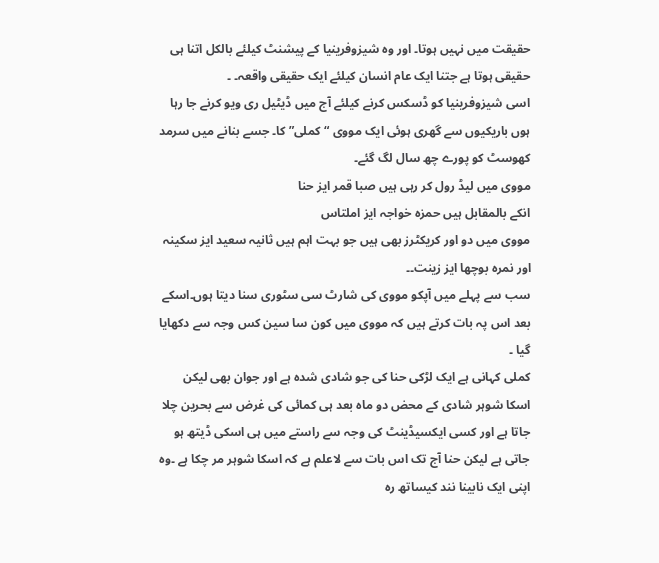حقیقت میں نہیں ہوتا۔ اور وہ شیزوفرینیا کے پیشنٹ کیلئے بالکل اتنا ہی حقیقی ہوتا ہے جتنا ایک عام انسان کیلئے ایک حقیقی واقعہ۔ ۔
اسی شیزوفرینیا کو ڈسکس کرنے کیلئے آج میں ڈیٹیل ری ویو کرنے جا رہا ہوں باریکیوں سے گھری ہوئی ایک مووی “کملی” کا۔ جسے بنانے میں سرمد کھوسٹ کو پورے چھ سال لگ گئے۔
مووی میں لیڈ رول کر رہی ہیں صبا قمر ایز حنا
انکے بالمقابل ہیں حمزہ خواجہ ایز املتاس
مووی میں دو اور کریکٹرز بھی ہیں جو بہت اہم ہیں ثانیہ سعید ایز سکینہ
اور نمرہ بوچھا ایز زینت۔۔
سب سے پہلے میں آپکو مووی کی شارٹ سی سٹوری سنا دیتا ہوں۔اسکے بعد اس پہ بات کرتے ہیں کہ مووی میں کون سا سین کس وجہ سے دکھایا گیا ۔
کملی کہانی ہے ایک لڑکی حنا کی جو شادی شدہ ہے اور جوان بھی لیکن اسکا شوہر شادی کے محض دو ماہ بعد ہی کمائی کی غرض سے بحرین چلا جاتا ہے اور کسی ایکسیڈینٹ کی وجہ سے راستے میں ہی اسکی ڈیتھ ہو جاتی ہے لیکن حنا آج تک اس بات سے لاعلم ہے کہ اسکا شوہر مر چکا ہے ۔وہ اپنی ایک نابینا نند کیساتھ رہ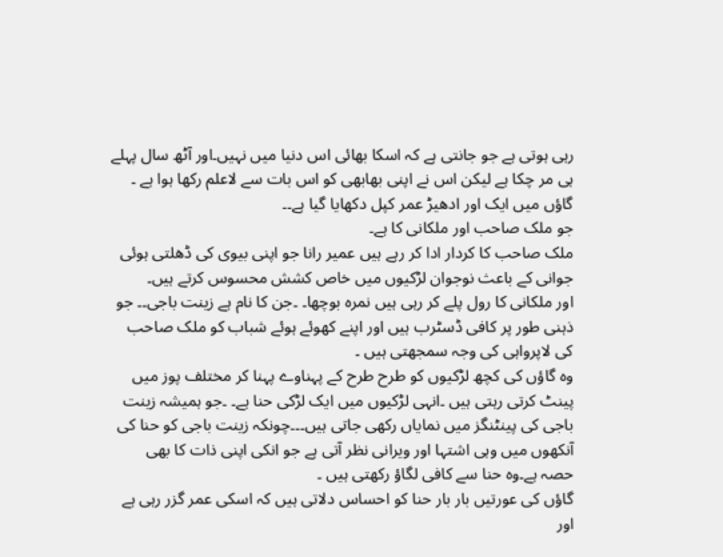رہی ہوتی ہے جو جانتی ہے کہ اسکا بھائی اس دنیا میں نہیں۔اور آٹھ سال پہلے ہی مر چکا ہے لیکن اس نے اپنی بھابھی کو اس بات سے لاعلم رکھا ہوا ہے ۔
گاؤں میں ایک اور ادھیڑ عمر کپل دکھایا گیا ہے۔۔
جو ملک صاحب اور ملکانی کا ہے۔
ملک صاحب کا کردار ادا کر رہے ہیں عمیر رانا جو اپنی بیوی کی ڈھلتی ہوئی جوانی کے باعث نوجوان لڑکیوں میں خاص کشش محسوس کرتے ہیں۔
اور ملکانی کا رول پلے کر رہی ہیں نمرہ بوچھا۔ ۔جن کا نام ہے زینت باجی۔۔ جو ذہنی طور پر کافی ڈسٹرب ہیں اور اپنے کھوئے ہوئے شباب کو ملک صاحب کی لاپرواہی کی وجہ سمجھتی ہیں ۔
وہ گاؤں کی کچھ لڑکیوں کو طرح طرح کے پہناوے پہنا کر مختلف پوز میں پینٹ کرتی رہتی ہیں ۔انہی لڑکیوں میں ایک لڑکی حنا ہے۔ ۔جو ہمیشہ زینت باجی کی پینٹنگز میں نمایاں رکھی جاتی ہیں۔۔۔چونکہ زینت باجی کو حنا کی آنکھوں میں وہی اشتہا اور ویرانی نظر آتی ہے جو انکی اپنی ذات کا بھی حصہ ہے۔وہ حنا سے کافی لگاؤ رکھتی ہیں ۔
گاؤں کی عورتیں بار بار حنا کو احساس دلاتی ہیں کہ اسکی عمر گزر رہی ہے اور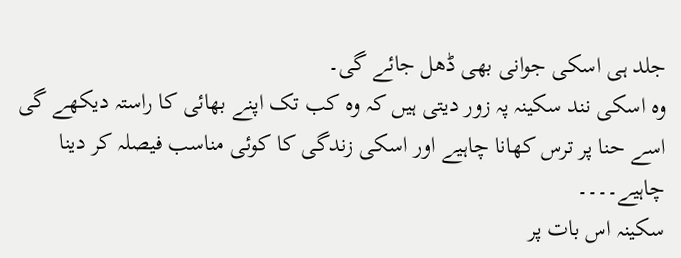جلد ہی اسکی جوانی بھی ڈھل جائے گی۔
وہ اسکی نند سکینہ پہ زور دیتی ہیں کہ وہ کب تک اپنے بھائی کا راستہ دیکھے گی اسے حنا پر ترس کھانا چاہیے اور اسکی زندگی کا کوئی مناسب فیصلہ کر دینا چاہیے۔۔۔۔
سکینہ اس بات پر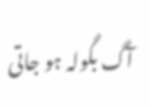آگ بگولہ ہو جاتی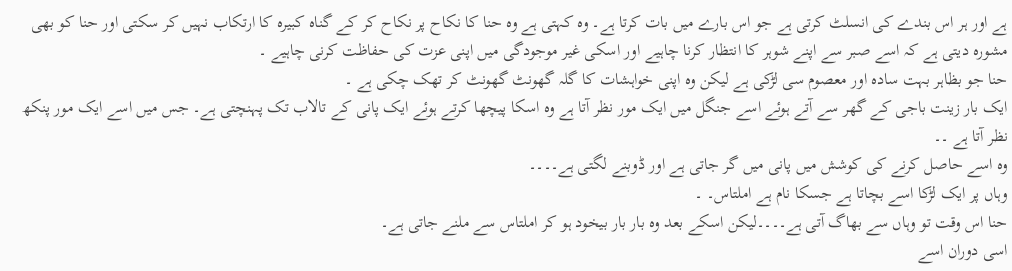ہے اور ہر اس بندے کی انسلٹ کرتی ہے جو اس بارے میں بات کرتا ہے۔ وہ کہتی ہے وہ حنا کا نکاح پر نکاح کر کے گناہ کبیرہ کا ارتکاب نہیں کر سکتی اور حنا کو بھی مشورہ دیتی ہے کہ اسے صبر سے اپنے شوہر کا انتظار کرنا چاہیے اور اسکی غیر موجودگی میں اپنی عزت کی حفاظت کرنی چاہیے ۔
حنا جو بظاہر بہت سادہ اور معصوم سی لڑکی ہے لیکن وہ اپنی خواہشات کا گلہ گھونٹ گھونٹ کر تھک چکی ہے ۔
ایک بار زینت باجی کے گھر سے آتے ہوئے اسے جنگل میں ایک مور نظر آتا ہے وہ اسکا پیچھا کرتے ہوئے ایک پانی کے تالاب تک پہنچتی ہے۔ جس میں اسے ایک مور پنکھ نظر آتا ہے ۔۔
وہ اسے حاصل کرنے کی کوشش میں پانی میں گر جاتی ہے اور ڈوبنے لگتی ہے۔۔۔۔
وہاں پر ایک لڑکا اسے بچاتا ہے جسکا نام ہے املتاس۔ ۔
حنا اس وقت تو وہاں سے بھاگ آتی ہے۔۔۔۔لیکن اسکے بعد وہ بار بار بیخود ہو کر املتاس سے ملنے جاتی ہے۔
اسی دوران اسے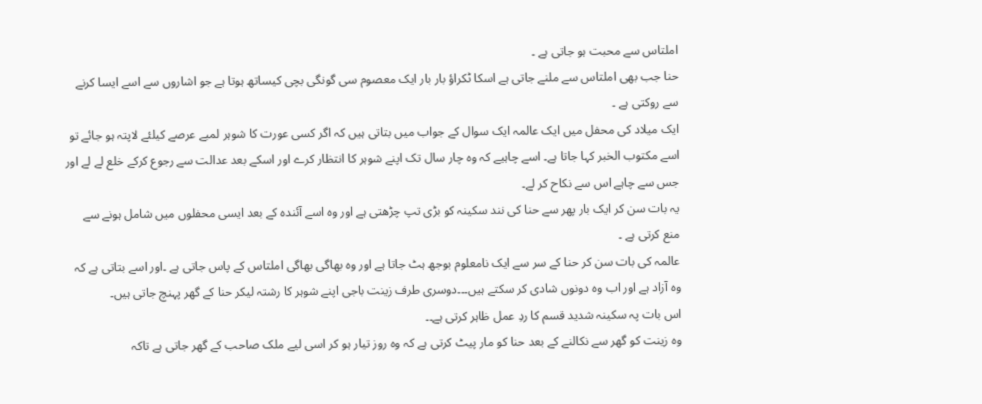املتاس سے محبت ہو جاتی ہے ۔
حنا جب بھی املتاس سے ملنے جاتی ہے اسکا ٹکراؤ بار بار ایک معصوم سی گونگی بچی کیساتھ ہوتا ہے جو اشاروں سے اسے ایسا کرنے سے روکتی ہے ۔
ایک میلاد کی محفل میں ایک عالمہ ایک سوال کے جواب میں بتاتی ہیں کہ اگر کسی عورت کا شوہر لمبے عرصے کیلئے لاپتہ ہو جائے تو اسے مکتوب الخبر کہا جاتا ہے۔ اسے چاہیے کہ وہ چار سال تک اپنے شوہر کا انتظار کرے اور اسکے بعد عدالت سے رجوع کرکے خلع لے لے اور جس سے چاہے اس سے نکاح کر لے۔
یہ بات سن کر ایک بار پھر سے حنا کی نند سکینہ کو بڑی تپ چڑھتی ہے اور وہ اسے آئندہ کے بعد ایسی محفلوں میں شامل ہونے سے منع کرتی ہے ۔
عالمہ کی بات سن کر حنا کے سر سے ایک نامعلوم بوجھ ہٹ جاتا ہے اور وہ بھاگی بھاگی املتاس کے پاس جاتی ہے ۔اور اسے بتاتی ہے کہ وہ آزاد ہے اور اب وہ دونوں شادی کر سکتے ہیں۔۔۔دوسری طرف زینت باجی اپنے شوہر کا رشتہ لیکر حنا کے گھر پہنچ جاتی ہیں۔
اس بات پہ سکینہ شدید قسم کا ردِ عمل ظاہر کرتی ہے۔۔
وہ زینت کو گھر سے نکالنے کے بعد حنا کو مار پیٹ کرتی ہے کہ وہ روز تیار ہو کر اسی لیے ملک صاحب کے گھر جاتی ہے تاکہ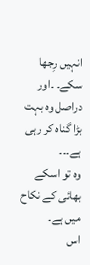انہیں رِجھا سکے۔ ۔اور دراصل وہ بہت بڑا گناہ کر رہی ہے۔۔۔
وہ تو اسکے بھائی کے نکاح میں ہے۔
اس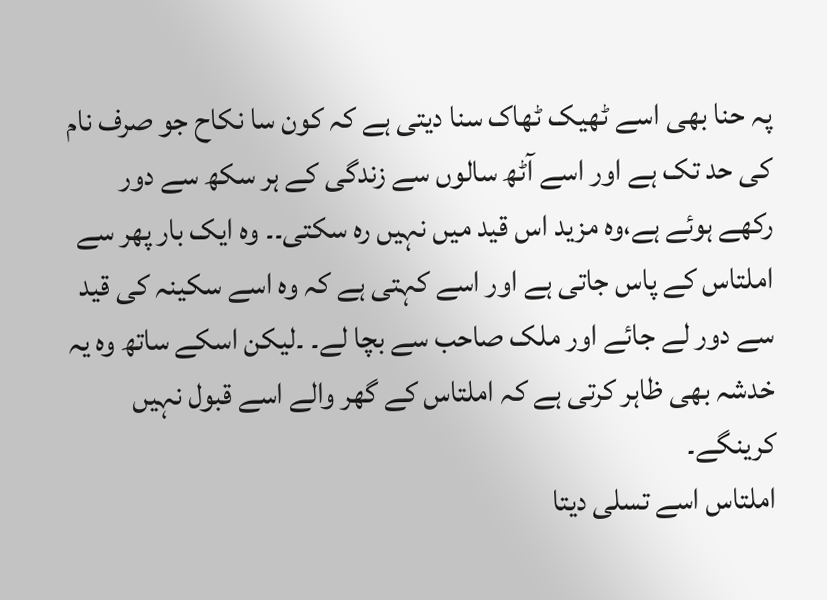پہ حنا بھی اسے ٹھیک ٹھاک سنا دیتی ہے کہ کون سا نکاح جو صرف نام کی حد تک ہے اور اسے آٹھ سالوں سے زندگی کے ہر سکھ سے دور رکھے ہوئے ہے،وہ مزید اس قید میں نہیں رہ سکتی۔۔ وہ ایک بار پھر سے املتاس کے پاس جاتی ہے اور اسے کہتی ہے کہ وہ اسے سکینہ کی قید سے دور لے جائے اور ملک صاحب سے بچا لے۔ ۔لیکن اسکے ساتھ وہ یہ خدشہ بھی ظاہر کرتی ہے کہ املتاس کے گھر والے اسے قبول نہیں کرینگے۔
املتاس اسے تسلی دیتا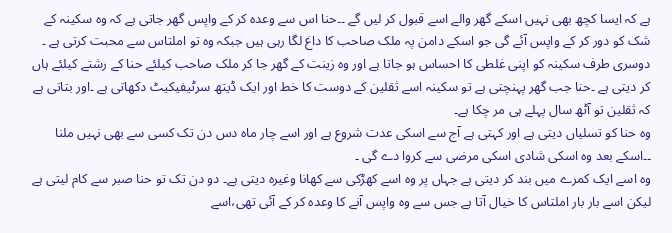ہے کہ ایسا کچھ بھی نہیں اسکے گھر والے اسے قبول کر لیں گے ۔۔حنا اس سے وعدہ کر کے واپس گھر جاتی ہے کہ وہ سکینہ کے شک کو دور کر کے واپس آئے گی جو اسکے دامن پہ ملک صاحب کا داغ لگا رہی ہیں جبکہ وہ تو املتاس سے محبت کرتی ہے ۔
دوسری طرف سکینہ کو اپنی غلطی کا احساس ہو جاتا ہے اور وہ زینت کے گھر جا کر ملک صاحب کیلئے حنا کے رشتے کیلئے ہاں کر دیتی ہے ۔حنا جب گھر پہنچتی ہے تو سکینہ اسے ثقلین کے دوست کا خط اور ایک ڈیتھ سرٹیفیکیٹ دکھاتی ہے ۔اور بتاتی ہے کہ ثقلین تو آٹھ سال پہلے ہی مر چکا ہے۔
وہ حنا کو تسلیاں دیتی ہے اور کہتی ہے آج سے اسکی عدت شروع ہے اور اسے چار ماہ دس دن تک کسی سے بھی نہیں ملنا ۔۔اسکے بعد وہ اسکی شادی اسکی مرضی سے کروا دے گی ۔
وہ اسے ایک کمرے میں بند کر دیتی ہے جہاں پر وہ اسے کھڑکی سے کھانا وغیرہ دیتی ہے۔ دو دن تک تو حنا صبر سے کام لیتی ہے لیکن اسے بار بار املتاس کا خیال آتا ہے جس سے وہ واپس آنے کا وعدہ کر کے آئی تھی،اسے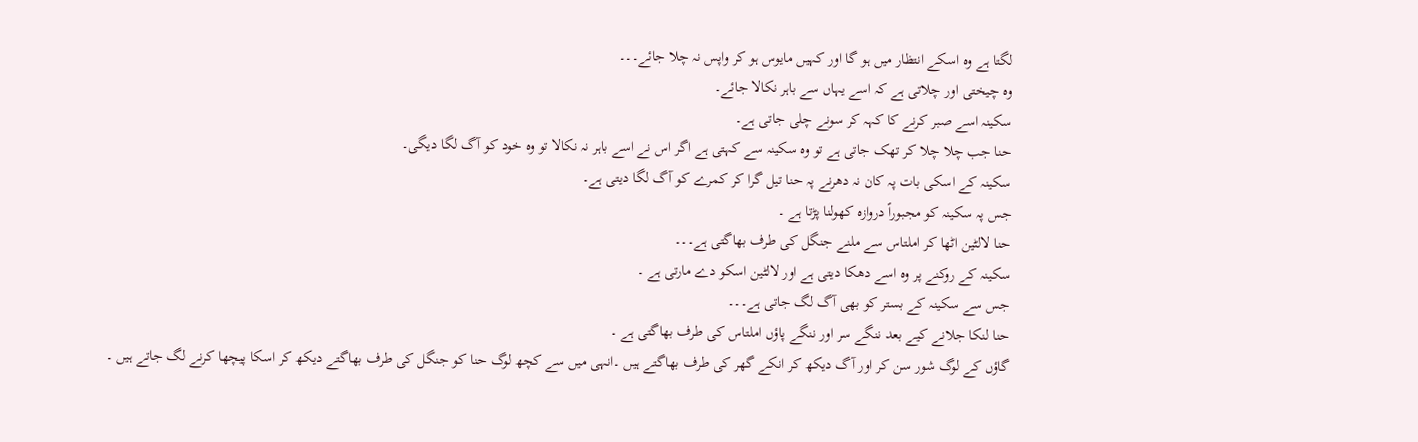لگتا ہے وہ اسکے انتظار میں ہو گا اور کہیں مایوس ہو کر واپس نہ چلا جائے۔۔۔
وہ چیختی اور چلاتی ہے کہ اسے یہاں سے باہر نکالا جائے۔
سکینہ اسے صبر کرنے کا کہہ کر سونے چلی جاتی ہے۔
حنا جب چلا چلا کر تھک جاتی ہے تو وہ سکینہ سے کہتی ہے اگر اس نے اسے باہر نہ نکالا تو وہ خود کو آگ لگا دیگی۔
سکینہ کے اسکی بات پہ کان نہ دھرنے پہ حنا تیل گرا کر کمرے کو آگ لگا دیتی ہے۔
جس پہ سکینہ کو مجبوراً دروازہ کھولنا پڑتا ہے ۔
حنا لالٹین اٹھا کر املتاس سے ملنے جنگل کی طرف بھاگتی ہے۔۔۔
سکینہ کے روکنے پر وہ اسے دھکا دیتی ہے اور لالٹین اسکو دے مارتی ہے ۔
جس سے سکینہ کے بستر کو بھی آگ لگ جاتی ہے۔۔۔
حنا لنکا جلانے کیے بعد ننگے سر اور ننگے پاؤں املتاس کی طرف بھاگتی ہے ۔
گاؤں کے لوگ شور سن کر اور آگ دیکھ کر انکے گھر کی طرف بھاگتے ہیں ۔انہی میں سے کچھ لوگ حنا کو جنگل کی طرف بھاگتے دیکھ کر اسکا پیچھا کرنے لگ جاتے ہیں ۔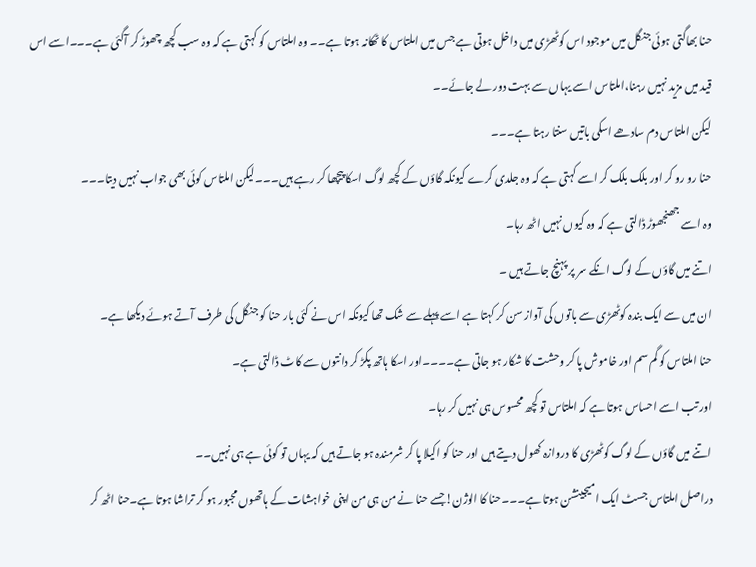حنا بھاگتی ہوئی جنگل میں موجود اس کوٹھڑی میں داخل ہوتی ہے جس میں املتاس کا ٹھکانہ ہوتا ہے۔۔ وہ املتاس کو کہتی ہے کہ وہ سب کچھ چھوڑ کر آگئی ہے۔۔۔اسے اس قید میں مزید نہیں رہنا،املتاس اسے یہاں سے بہت دور لے جائے۔۔
لیکن املتاس دم سادھے اسکی باتیں سنتا رہتا ہے۔۔۔
حنا رو رو کر اور بلک بلک کر اسے کہتی ہے کہ وہ جلدی کرے کیونکہ گاؤں کے کچھ لوگ اسکا پیچھا کر رہے ہیں۔۔۔لیکن املتاس کوئی بھی جواب نہیں دیتا۔۔۔
وہ اسے جھنجھوڑ ڈالتی ہے کہ وہ کیوں نہیں اٹھ رہا۔
اتنے میں گاؤں کے لوگ انکے سر پر پہنچ جاتے ہیں ۔
ان میں سے ایک بندہ کوٹھڑی سے باتوں کی آواز سن کر کہتا ہے اسے پہلے سے شک تھا کیونکہ اس نے کئی بار حنا کو جنگل کی طرف آتے ہوئے دیکھا ہے۔
حنا املتاس کو گم سم اور خاموش پا کر وحشت کا شکار ہو جاتی ہے۔۔۔۔اور اسکا ہاتھ پکڑ کر دانتوں سے کاٹ ڈالتی ہے۔
اور تب اسے احساس ہوتا ہے کہ املتاس تو کچھ محسوس ہی نہیں کر رہا۔
اتنے میں گاؤں کے لوگ کوٹھڑی کا دروازہ کھول دیتے ہیں اور حنا کو اکیلا پا کر شرمندہ ہو جاتے ہیں کہ یہاں تو کوئی ہے ہی نہیں۔۔
دراصل املتاس جسٹ ایک امیجینشن ہوتا ہے۔۔۔حنا کا الوژن!جسے حنا نے من ہی من اپنی خواہشات کے ہاتھوں مجبور ہو کر تراشا ہوتا ہے۔حنا اٹھ کر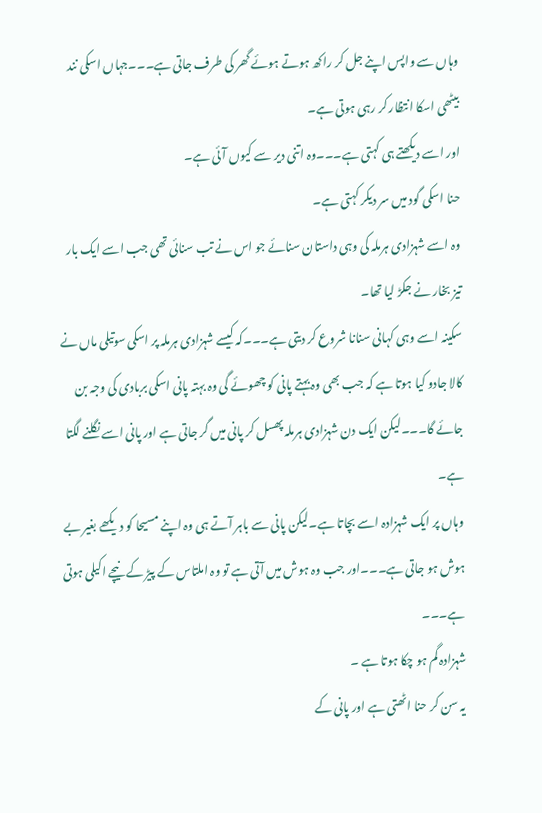وہاں سے واپس اپنے جل کر راکھ ہوتے ہوئے گھر کی طرف جاتی ہے۔۔۔جہاں اسکی نند بیٹھی اسکا انتظار کر رہی ہوتی ہے۔
اور اسے دیکھتے ہی کہتی ہے۔۔۔وہ اتنی دیر سے کیوں آئی ہے۔
حنا اسکی گود میں سر دیکر کہتی ہے۔
وہ اسے شہزادی ہرملہ کی وہی داستان سنائے جو اس نے تب سنائی تھی جب اسے ایک بار تیز بخار نے جکڑ لیا تھا۔
سکینہ اسے وہی کہانی سنانا شروع کر دیتی ہے۔۔۔کہ کیسے شہزادی ہرملہ پر اسکی سوتیلی ماں نے کالا جادو کیا ہوتا ہے کہ جب بھی وہ بہتے پانی کو چھوئے گی وہ بہتہ پانی اسکی بربادی کی وجہ بن جائے گا۔۔۔لیکن ایک دن شہزادی ہرملہ پھسل کر پانی میں گر جاتی ہے اور پانی اسے نگلنے لگتا ہے۔
وہاں پر ایک شہزادہ اسے بچاتا ہے۔لیکن پانی سے باہر آتے ہی وہ اپنے مسیحا کو دیکھے بغیر بے ہوش ہو جاتی ہے۔۔۔اور جب وہ ہوش میں آتی ہے تو وہ املتاس کے پیڑ کے نیچے اکیلی ہوتی ہے۔۔۔
شہزادہ گم ہو چکا ہوتا ہے ۔
یہ سن کر حنا اٹھتی ہے اور پانی کے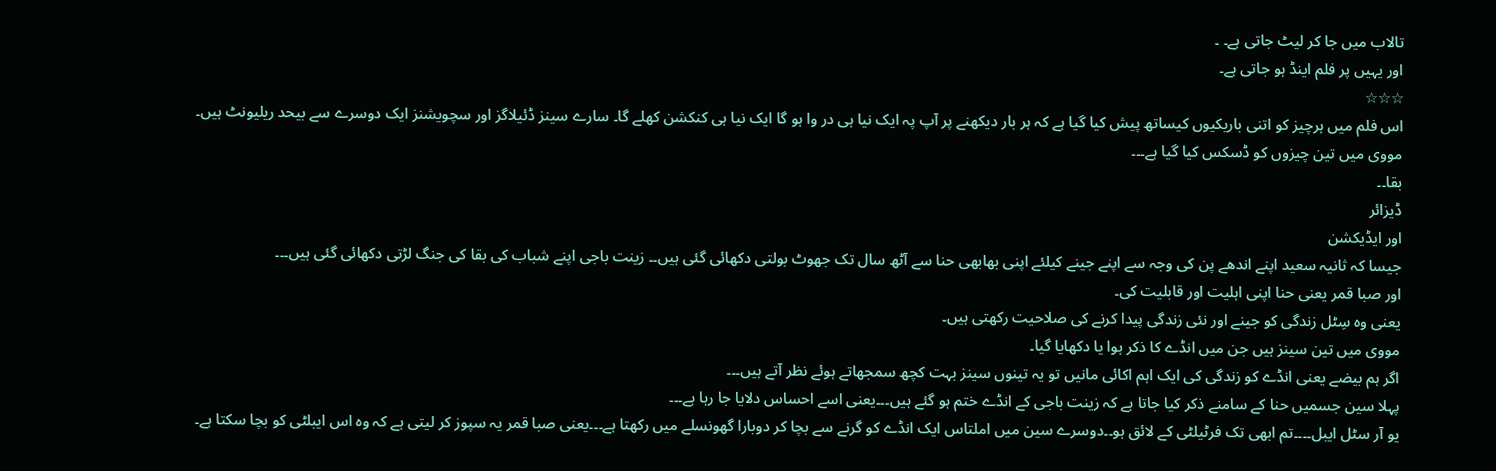تالاب میں جا کر لیٹ جاتی ہے۔ ۔
اور یہیں پر فلم اینڈ ہو جاتی ہے۔
☆☆☆
اس فلم میں ہرچیز کو اتنی باریکیوں کیساتھ پیش کیا گیا ہے کہ ہر بار دیکھنے پر آپ پہ ایک نیا ہی در وا ہو گا ایک نیا ہی کنکشن کھلے گا۔ سارے سینز ڈئیلاگز اور سچویشنز ایک دوسرے سے بیحد ریلیونٹ ہیں۔
مووی میں تین چیزوں کو ڈسکس کیا گیا ہے۔۔۔
بقا۔۔
ڈیزائر
اور ایڈیکشن
جیسا کہ ثانیہ سعید اپنے اندھے پن کی وجہ سے اپنے جینے کیلئے اپنی بھابھی حنا سے آٹھ سال تک جھوٹ بولتی دکھائی گئی ہیں۔۔ زینت باجی اپنے شباب کی بقا کی جنگ لڑتی دکھائی گئی ہیں۔۔۔
اور صبا قمر یعنی حنا اپنی اہلیت اور قابلیت کی۔
یعنی وہ سِٹل زندگی کو جینے اور نئی زندگی پیدا کرنے کی صلاحیت رکھتی ہیں۔
مووی میں تین سینز ہیں جن میں انڈے کا ذکر ہوا یا دکھایا گیا۔
اگر ہم بیضے یعنی انڈے کو زندگی کی ایک اہم اکائی مانیں تو یہ تینوں سینز بہت کچھ سمجھاتے ہوئے نظر آتے ہیں۔۔۔
پہلا سین جسمیں حنا کے سامنے ذکر کیا جاتا ہے کہ زینت باجی کے انڈے ختم ہو گئے ہیں۔۔۔یعنی اسے احساس دلایا جا رہا ہے۔۔۔
یو آر سٹل ایبل۔۔۔۔تم ابھی تک فرٹیلٹی کے لائق ہو۔۔دوسرے سین میں املتاس ایک انڈے کو گرنے سے بچا کر دوبارا گھونسلے میں رکھتا ہے۔۔۔یعنی صبا قمر یہ سپوز کر لیتی ہے کہ وہ اس ایبلٹی کو بچا سکتا ہے۔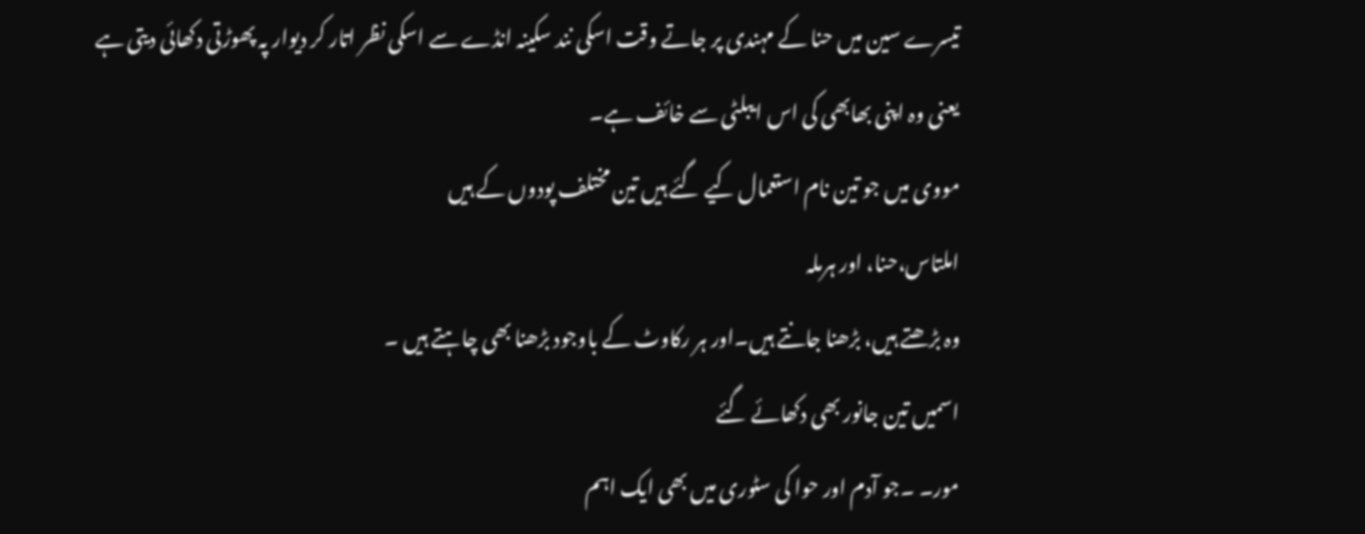تیسرے سین میں حنا کے مہندی پر جاتے وقت اسکی نند سکینہ انڈے سے اسکی نظر اتار کر دیوار پہ پھوڑتی دکھائی دیتی ہے
یعنی وہ اپنی بھابھی کی اس ایبلٹی سے خائف ہے۔
مووی میں جو تین نام استعمال کیے گئے ہیں تین مختلف پودوں کے ہیں
املتاس،حنا، اور ہرملہ
وہ بڑھتے ہیں، بڑھنا جانتے ہیں۔اور ہر رکاوٹ کے باوجود بڑھنا بھی چاہتے ہیں ۔
اسمیں تین جانور بھی دکھائے گئے
مور۔ ۔جو آدم اور حوا کی سٹوری میں بھی ایک اہم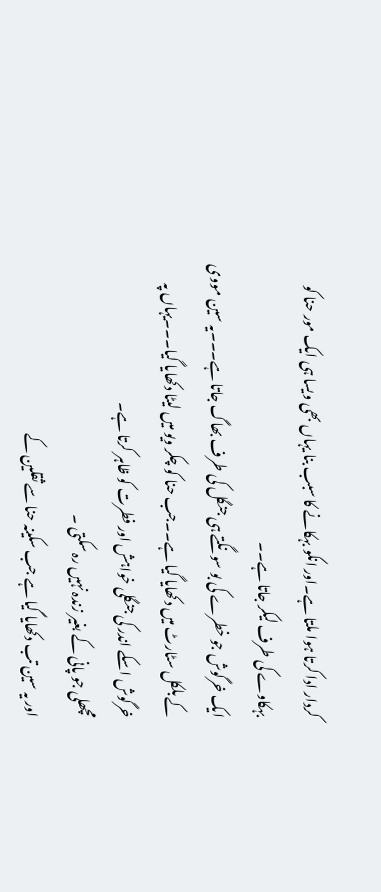کردار ادا کرتا ہوا ملتا ہے۔اور انکو بہکانے کا سبب بنا یہاں بھی ویسا ہی ایک مور حنا کو بہکاوے کی طرف لیکر جاتا ہے۔۔
ایک خرگوش جو خطرے کی بو سونگتے ہی جنگل کی طرف بھاگ جاتا ہے۔۔۔یہ سین مووی کے بلکل سٹارٹ میں دکھایا گیا ہے۔۔جب حنا کو چکر ویو میں لیٹا دکھایا گیا۔۔۔یہاں پہ خرگوش اسکے اندر کی جنگلی خواہش اور فطرت کو ظاہر کرتا ہے۔
مچھلی جو پانی کے بغیر زندہ نہیں رہ سکتی ۔
اور یہ سین تب دکھایا گیا ہے جب سکینہ حنا سے ثقلین کے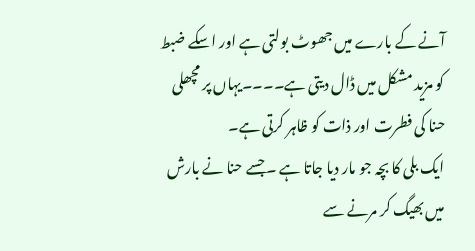آنے کے بارے میں جھوٹ بولتی ہے اور اسکے ضبط کو مزید مشکل میں ڈال دیتی ہے۔۔۔۔یہاں پر مچھلی حنا کی فطرت اور ذات کو ظاہر کرتی ہے۔
ایک بلی کا بچہ جو مار دیا جاتا ہے ۔جسے حنا نے بارش میں بھیگ کر مرنے سے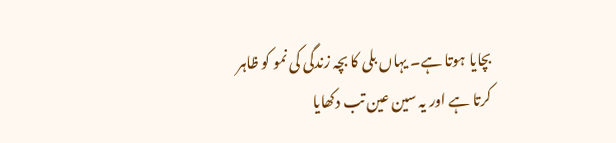بچایا ہوتا ہے۔ یہاں بلی کا بچہ زندگی کی نمو کو ظاہر کرتا ہے اور یہ سین عین تب دکھایا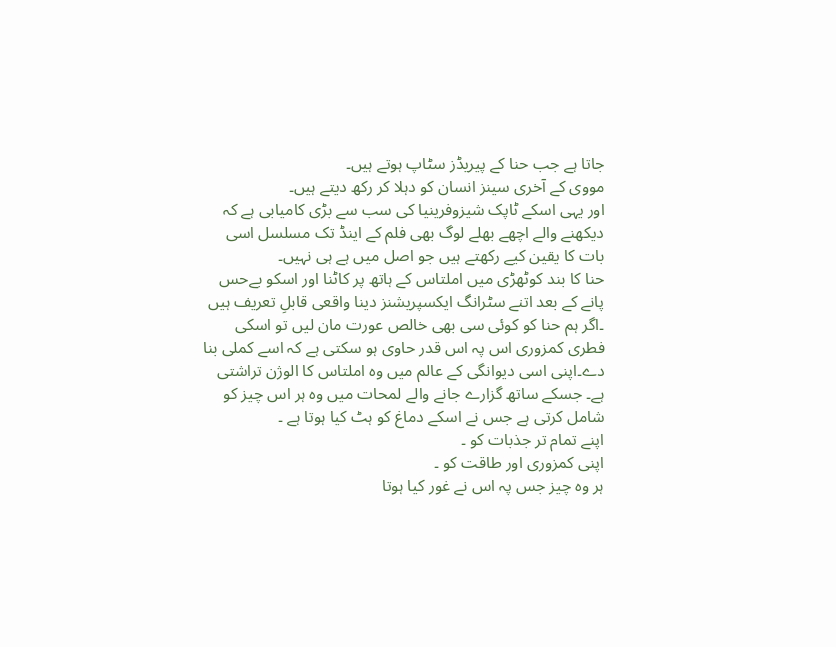جاتا ہے جب حنا کے پیریڈز سٹاپ ہوتے ہیں۔
مووی کے آخری سینز انسان کو دہلا کر رکھ دیتے ہیں۔
اور یہی اسکے ٹاپک شیزوفرینیا کی سب سے بڑی کامیابی ہے کہ دیکھنے والے اچھے بھلے لوگ بھی فلم کے اینڈ تک مسلسل اسی بات کا یقین کیے رکھتے ہیں جو اصل میں ہے ہی نہیں۔
حنا کا بند کوٹھڑی میں املتاس کے ہاتھ پر کاٹنا اور اسکو بےحس پانے کے بعد اتنے سٹرانگ ایکسپریشنز دینا واقعی قابلِ تعریف ہیں ۔اگر ہم حنا کو کوئی سی بھی خالص عورت مان لیں تو اسکی فطری کمزوری اس پہ اس قدر حاوی ہو سکتی ہے کہ اسے کملی بنا دے۔اپنی اسی دیوانگی کے عالم میں وہ املتاس کا الوژن تراشتی ہے۔ جسکے ساتھ گزارے جانے والے لمحات میں وہ ہر اس چیز کو شامل کرتی ہے جس نے اسکے دماغ کو ہٹ کیا ہوتا ہے ۔
اپنے تمام تر جذبات کو ۔
اپنی کمزوری اور طاقت کو ۔
ہر وہ چیز جس پہ اس نے غور کیا ہوتا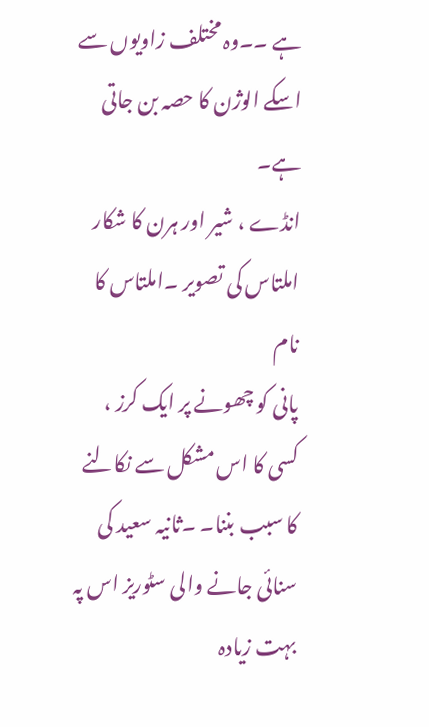ہے ۔۔وہ مختلف زاویوں سے اسکے الوژن کا حصہ بن جاتی ہے۔
انڈے ، شیر اور ہرن کا شکار
املتاس کی تصویر ۔املتاس کا نام
پانی کو چھونے پر ایک کرز ، کسی کا اس مشکل سے نکالنے کا سبب بننا۔ ۔ثانیہ سعید کی سنائی جانے والی سٹوریز اس پہ بہت زیادہ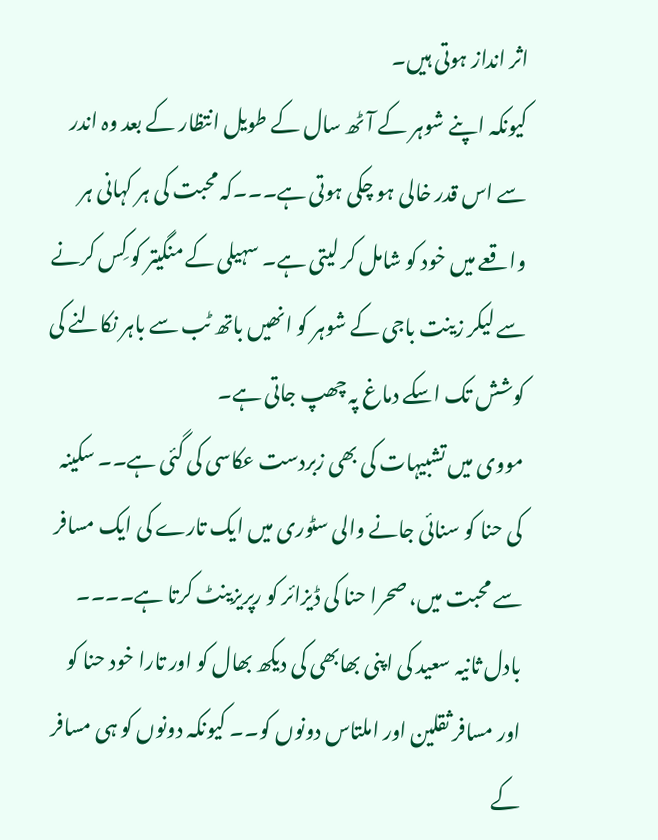اثر انداز ہوتی ہیں۔
کیونکہ اپنے شوہر کے آٹھ سال کے طویل انتظار کے بعد وہ اندر سے اس قدر خالی ہو چکی ہوتی ہے۔۔۔کہ محبت کی ہر کہانی ہر واقعے میں خود کو شامل کر لیتی ہے۔ سہیلی کے منگیتر کو کِس کرنے سے لیکر زینت باجی کے شوہر کو انھیں باتھ ٹب سے باہر نکالنے کی کوشش تک اسکے دماغ پہ چھپ جاتی ہے۔
مووی میں تشبیہات کی بھی زبردست عکاسی کی گئی ہے۔۔ سکینہ کی حنا کو سنائی جانے والی سٹوری میں ایک تارے کی ایک مسافر سے محبت میں، صحرا حنا کی ڈیزائر کو رپریزینٹ کرتا ہے۔۔۔۔
بادل ثانیہ سعید کی اپنی بھابھی کی دیکھ بھال کو اور تارا خود حنا کو
اور مسافر ثقلین اور املتاس دونوں کو۔۔ کیونکہ دونوں کو ہی مسافر کے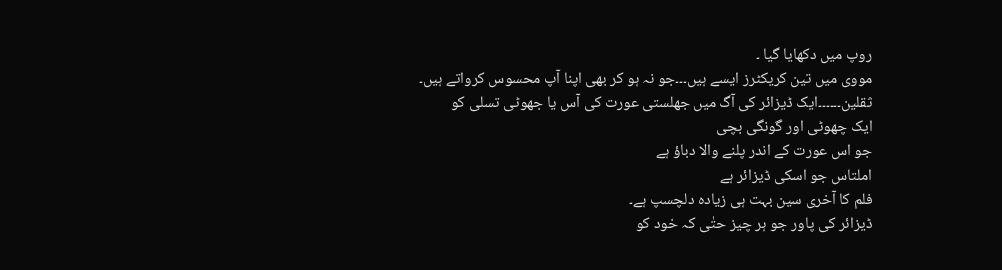روپ میں دکھایا گیا ۔
مووی میں تین کریکٹرز ایسے ہیں۔۔۔جو نہ ہو کر بھی اپنا آپ محسوس کرواتے ہیں۔
ثقلین۔۔۔۔۔۔ایک ڈیزائر کی آگ میں جھلستی عورت کی آس یا جھوٹی تسلی کو
ایک چھوٹی اور گونگی بچی
جو اس عورت کے اندر پلنے والا دباؤ ہے
املتاس جو اسکی ڈیزائر ہے
فلم کا آخری سین بہت ہی زیادہ دلچسپ ہے۔
ڈیزائر کی پاور جو ہر چیز حتٰی کہ خود کو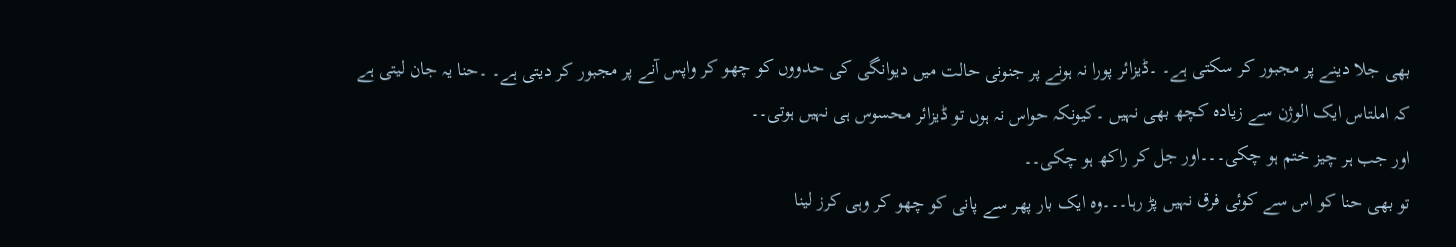بھی جلا دینے پر مجبور کر سکتی ہے۔ ۔ڈیزائر پورا نہ ہونے پر جنونی حالت میں دیوانگی کی حدووں کو چھو کر واپس آنے پر مجبور کر دیتی ہے۔ ۔حنا یہ جان لیتی ہے کہ املتاس ایک الوژن سے زیادہ کچھ بھی نہیں ۔کیونکہ حواس نہ ہوں تو ڈیزائر محسوس ہی نہیں ہوتی۔۔
اور جب ہر چیز ختم ہو چکی۔۔۔اور جل کر راکھ ہو چکی۔۔
تو بھی حنا کو اس سے کوئی فرق نہیں پڑ رہا۔۔۔وہ ایک بار پھر سے پانی کو چھو کر وہی کرز لینا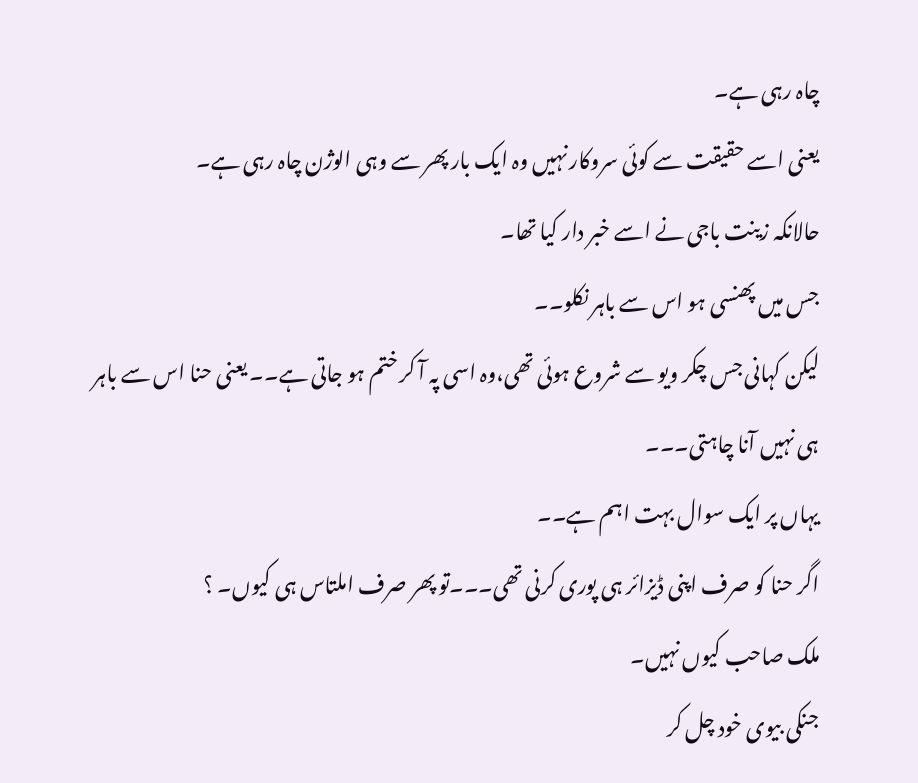چاہ رہی ہے۔
یعنی اسے حقیقت سے کوئی سروکار نہیں وہ ایک بار پھر سے وہی الوژن چاہ رہی ہے۔
حالانکہ زینت باجی نے اسے خبر دار کیا تھا۔
جس میں پھنسی ہو اس سے باہر نکلو۔۔
لیکن کہانی جس چکر ویو سے شروع ہوئی تھی،وہ اسی پہ آ کر ختم ہو جاتی ہے۔۔ یعنی حنا اس سے باہر ہی نہیں آنا چاہتی۔۔۔
یہاں پر ایک سوال بہت اہم ہے۔۔
اگر حنا کو صرف اپنی ڈیزائر ہی پوری کرنی تھی۔۔۔تو پھر صرف املتاس ہی کیوں۔ ؟
ملک صاحب کیوں نہیں۔
جنکی بیوی خود چل کر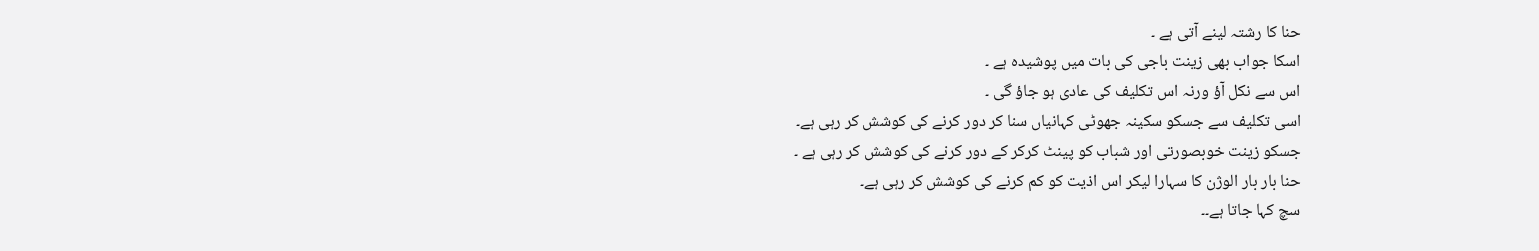حنا کا رشتہ لینے آتی ہے ۔
اسکا جواب بھی زینت باجی کی بات میں پوشیدہ ہے ۔
اس سے نکل آؤ ورنہ اس تکلیف کی عادی ہو جاؤ گی ۔
اسی تکلیف سے جسکو سکینہ جھوٹی کہانیاں سنا کر دور کرنے کی کوشش کر رہی ہے۔
جسکو زینت خوبصورتی اور شباب کو پینٹ کرکر کے دور کرنے کی کوشش کر رہی ہے ۔
حنا بار بار الوژن کا سہارا لیکر اس اذیت کو کم کرنے کی کوشش کر رہی ہے۔
سچ کہا جاتا ہے۔۔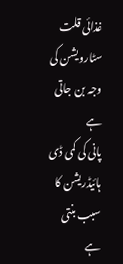غذائی قلت سٹارویشن کی وجہ بن جاتی ہے
پانی کی کمی ڈی ہائیڈریشن کا سبب بنتی ہے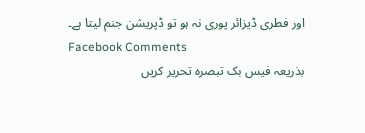اور فطری ڈیزائر پوری نہ ہو تو ڈپریشن جنم لیتا ہے۔
Facebook Comments
بذریعہ فیس بک تبصرہ تحریر کریں